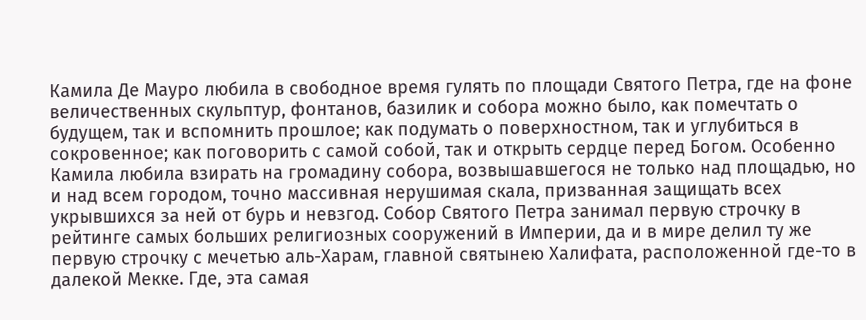Камила Де Мауро любила в свободное время гулять по площади Святого Петра, где на фоне величественных скульптур, фонтанов, базилик и собора можно было, как помечтать о будущем, так и вспомнить прошлое; как подумать о поверхностном, так и углубиться в сокровенное; как поговорить с самой собой, так и открыть сердце перед Богом. Особенно Камила любила взирать на громадину собора, возвышавшегося не только над площадью, но и над всем городом, точно массивная нерушимая скала, призванная защищать всех укрывшихся за ней от бурь и невзгод. Собор Святого Петра занимал первую строчку в рейтинге самых больших религиозных сооружений в Империи, да и в мире делил ту же первую строчку с мечетью аль-Харам, главной святынею Халифата, расположенной где-то в далекой Мекке. Где, эта самая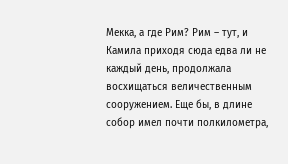Мекка, а где Рим? Рим – тут, и Камила приходя сюда едва ли не каждый день, продолжала восхищаться величественным сооружением. Еще бы, в длине собор имел почти полкилометра,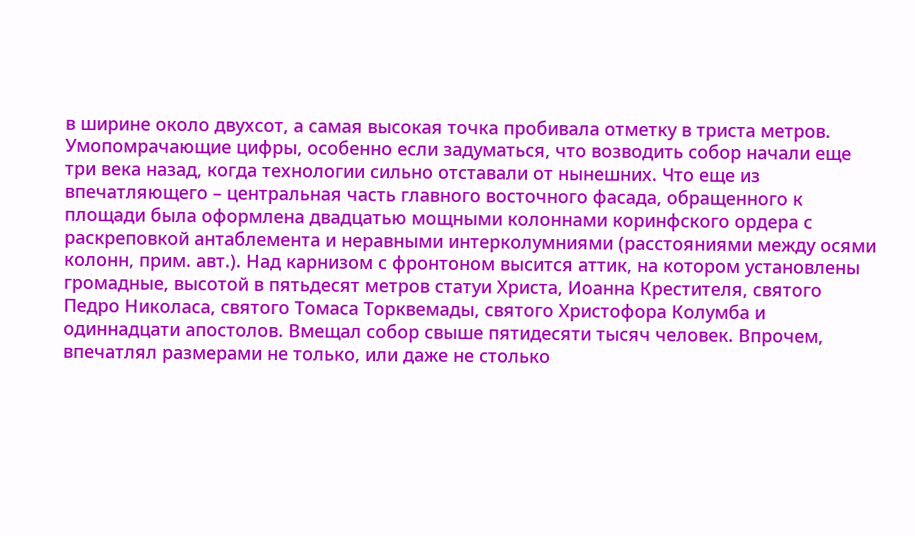в ширине около двухсот, а самая высокая точка пробивала отметку в триста метров. Умопомрачающие цифры, особенно если задуматься, что возводить собор начали еще три века назад, когда технологии сильно отставали от нынешних. Что еще из впечатляющего – центральная часть главного восточного фасада, обращенного к площади была оформлена двадцатью мощными колоннами коринфского ордера с раскреповкой антаблемента и неравными интерколумниями (расстояниями между осями колонн, прим. авт.). Над карнизом с фронтоном высится аттик, на котором установлены громадные, высотой в пятьдесят метров статуи Христа, Иоанна Крестителя, святого Педро Николаса, святого Томаса Торквемады, святого Христофора Колумба и одиннадцати апостолов. Вмещал собор свыше пятидесяти тысяч человек. Впрочем, впечатлял размерами не только, или даже не столько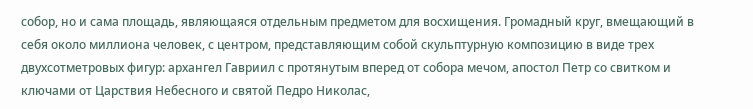собор, но и сама площадь, являющаяся отдельным предметом для восхищения. Громадный круг, вмещающий в себя около миллиона человек, с центром, представляющим собой скульптурную композицию в виде трех двухсотметровых фигур: архангел Гавриил с протянутым вперед от собора мечом, апостол Петр со свитком и ключами от Царствия Небесного и святой Педро Николас,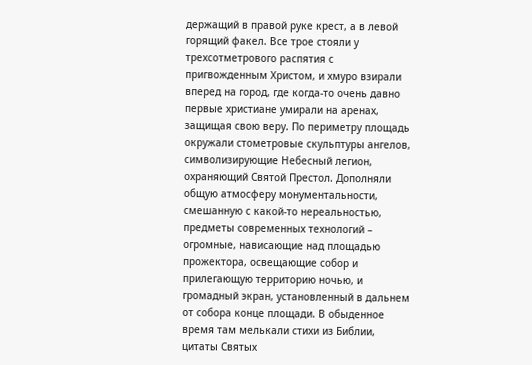держащий в правой руке крест, а в левой горящий факел. Все трое стояли у трехсотметрового распятия с пригвожденным Христом, и хмуро взирали вперед на город, где когда-то очень давно первые христиане умирали на аренах, защищая свою веру. По периметру площадь окружали стометровые скульптуры ангелов, символизирующие Небесный легион, охраняющий Святой Престол. Дополняли общую атмосферу монументальности, смешанную с какой-то нереальностью, предметы современных технологий – огромные, нависающие над площадью прожектора, освещающие собор и прилегающую территорию ночью, и громадный экран, установленный в дальнем от собора конце площади. В обыденное время там мелькали стихи из Библии, цитаты Святых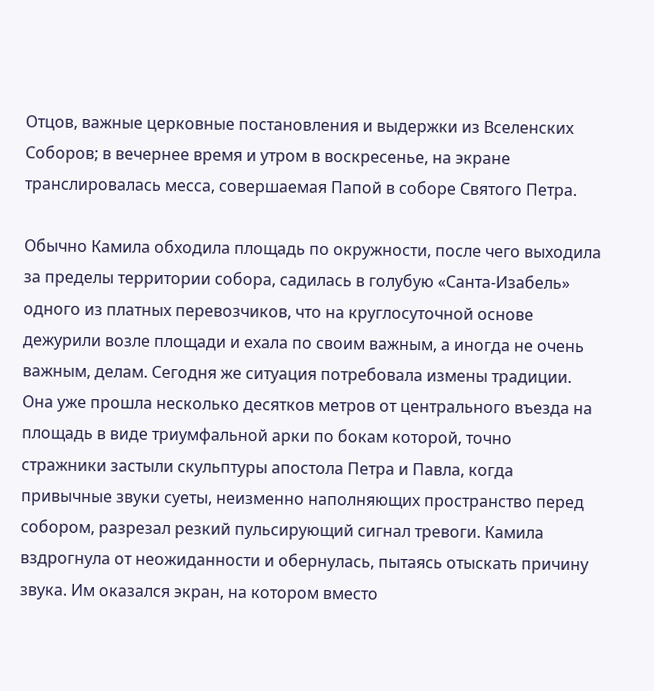Отцов, важные церковные постановления и выдержки из Вселенских Соборов; в вечернее время и утром в воскресенье, на экране транслировалась месса, совершаемая Папой в соборе Святого Петра.

Обычно Камила обходила площадь по окружности, после чего выходила за пределы территории собора, садилась в голубую «Санта-Изабель» одного из платных перевозчиков, что на круглосуточной основе дежурили возле площади и ехала по своим важным, а иногда не очень важным, делам. Сегодня же ситуация потребовала измены традиции. Она уже прошла несколько десятков метров от центрального въезда на площадь в виде триумфальной арки по бокам которой, точно стражники застыли скульптуры апостола Петра и Павла, когда привычные звуки суеты, неизменно наполняющих пространство перед собором, разрезал резкий пульсирующий сигнал тревоги. Камила вздрогнула от неожиданности и обернулась, пытаясь отыскать причину звука. Им оказался экран, на котором вместо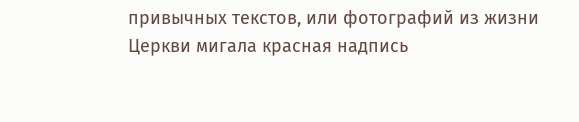привычных текстов, или фотографий из жизни Церкви мигала красная надпись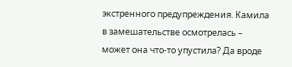экстренного предупреждения. Камила в замешательстве осмотрелась – может она что-то упустила? Да вроде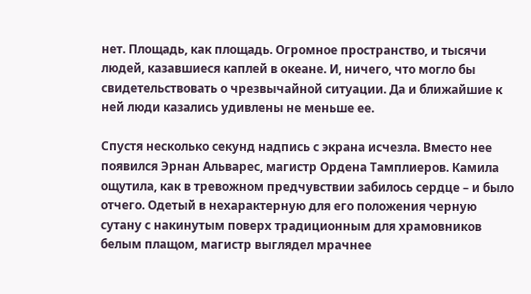нет. Площадь, как площадь. Огромное пространство, и тысячи людей, казавшиеся каплей в океане. И, ничего, что могло бы свидетельствовать о чрезвычайной ситуации. Да и ближайшие к ней люди казались удивлены не меньше ее.

Спустя несколько секунд надпись с экрана исчезла. Вместо нее появился Эрнан Альварес, магистр Ордена Тамплиеров. Камила ощутила, как в тревожном предчувствии забилось сердце – и было отчего. Одетый в нехарактерную для его положения черную сутану с накинутым поверх традиционным для храмовников белым плащом, магистр выглядел мрачнее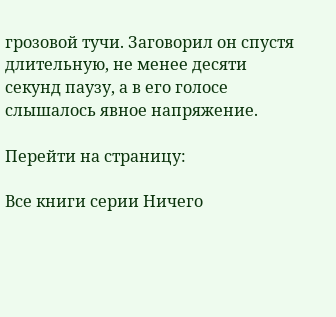грозовой тучи. Заговорил он спустя длительную, не менее десяти секунд паузу, а в его голосе слышалось явное напряжение.

Перейти на страницу:

Все книги серии Ничего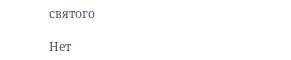святого

Нет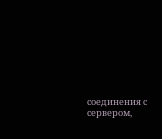соединения с сервером,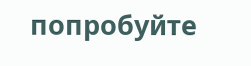попробуйте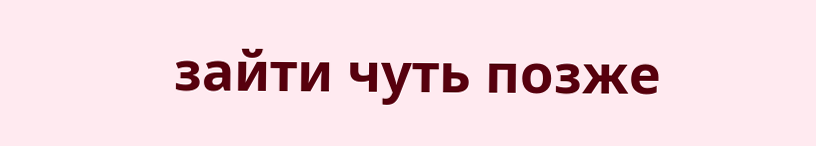зайти чуть позже